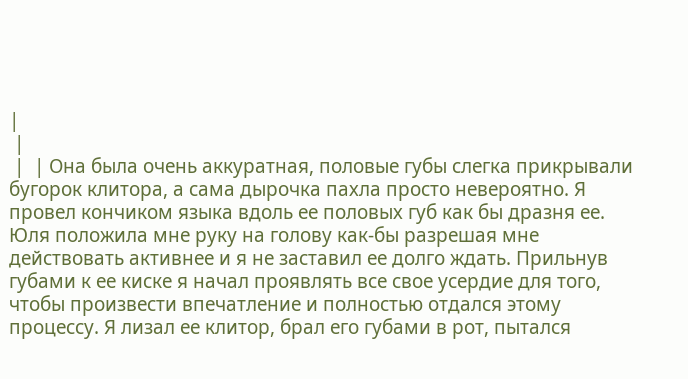|
 |
 |  | Она была очень аккуратная, половые губы слегка прикрывали бугорок клитора, а сама дырочка пахла просто невероятно. Я провел кончиком языка вдоль ее половых губ как бы дразня ее. Юля положила мне руку на голову как-бы разрешая мне действовать активнее и я не заставил ее долго ждать. Прильнув губами к ее киске я начал проявлять все свое усердие для того, чтобы произвести впечатление и полностью отдался этому процессу. Я лизал ее клитор, брал его губами в рот, пытался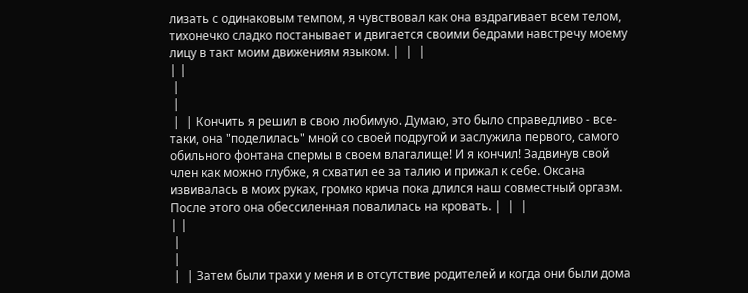лизать с одинаковым темпом, я чувствовал как она вздрагивает всем телом, тихонечко сладко постанывает и двигается своими бедрами навстречу моему лицу в такт моим движениям языком. |  |  |
| |
 |
 |
 |  | Кончить я решил в свою любимую. Думаю, это было справедливо - все-таки, она "поделилась" мной со своей подругой и заслужила первого, самого обильного фонтана спермы в своем влагалище! И я кончил! Задвинув свой член как можно глубже, я схватил ее за талию и прижал к себе. Оксана извивалась в моих руках, громко крича пока длился наш совместный оргазм. После этого она обессиленная повалилась на кровать. |  |  |
| |
 |
 |
 |  | Затем были трахи у меня и в отсутствие родителей и когда они были дома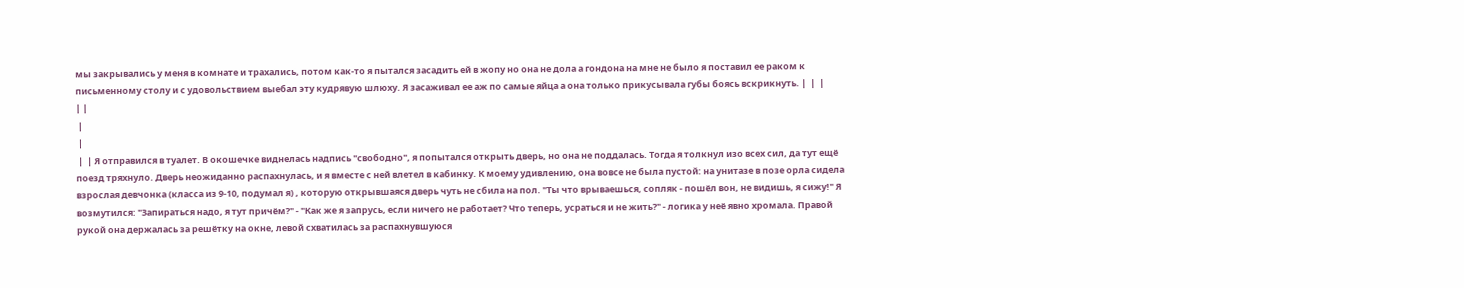мы закрывались у меня в комнате и трахались, потом как-то я пытался засадить ей в жопу но она не дола а гондона на мне не было я поставил ее раком к письменному столу и с удовольствием выебал эту кудрявую шлюху. Я засаживал ее аж по самые яйца а она только прикусывала губы боясь вскрикнуть. |  |  |
| |
 |
 |
 |  | Я отправился в туалет. В окошечке виднелась надпись "свободно", я попытался открыть дверь, но она не поддалась. Тогда я толкнул изо всех сил, да тут ещё поезд тряхнуло. Дверь неожиданно распахнулась, и я вместе с ней влетел в кабинку. К моему удивлению, она вовсе не была пустой: на унитазе в позе орла сидела взрослая девчонка (класса из 9-10, подумал я) , которую открывшаяся дверь чуть не сбила на пол. "Ты что врываешься, сопляк - пошёл вон, не видишь, я сижу!" Я возмутился: "Запираться надо, я тут причём?" - "Как же я запрусь, если ничего не работает? Что теперь, усраться и не жить?" - логика у неё явно хромала. Правой рукой она держалась за решётку на окне, левой схватилась за распахнувшуюся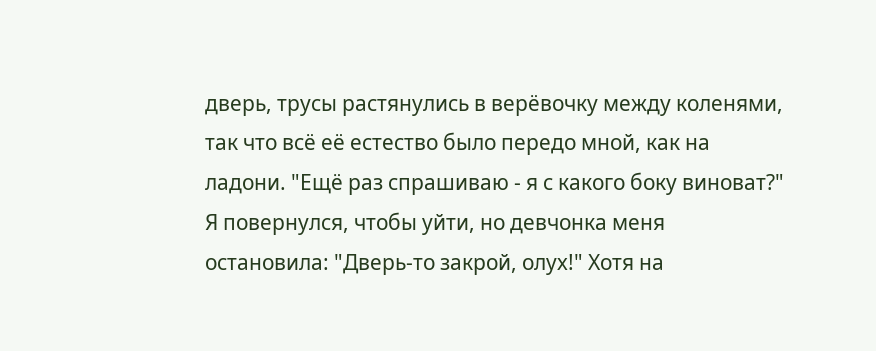дверь, трусы растянулись в верёвочку между коленями, так что всё её естество было передо мной, как на ладони. "Ещё раз спрашиваю - я с какого боку виноват?" Я повернулся, чтобы уйти, но девчонка меня остановила: "Дверь-то закрой, олух!" Хотя на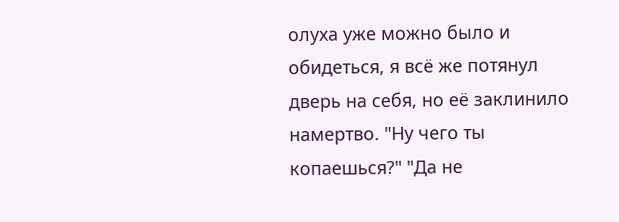олуха уже можно было и обидеться, я всё же потянул дверь на себя, но её заклинило намертво. "Ну чего ты копаешься?" "Да не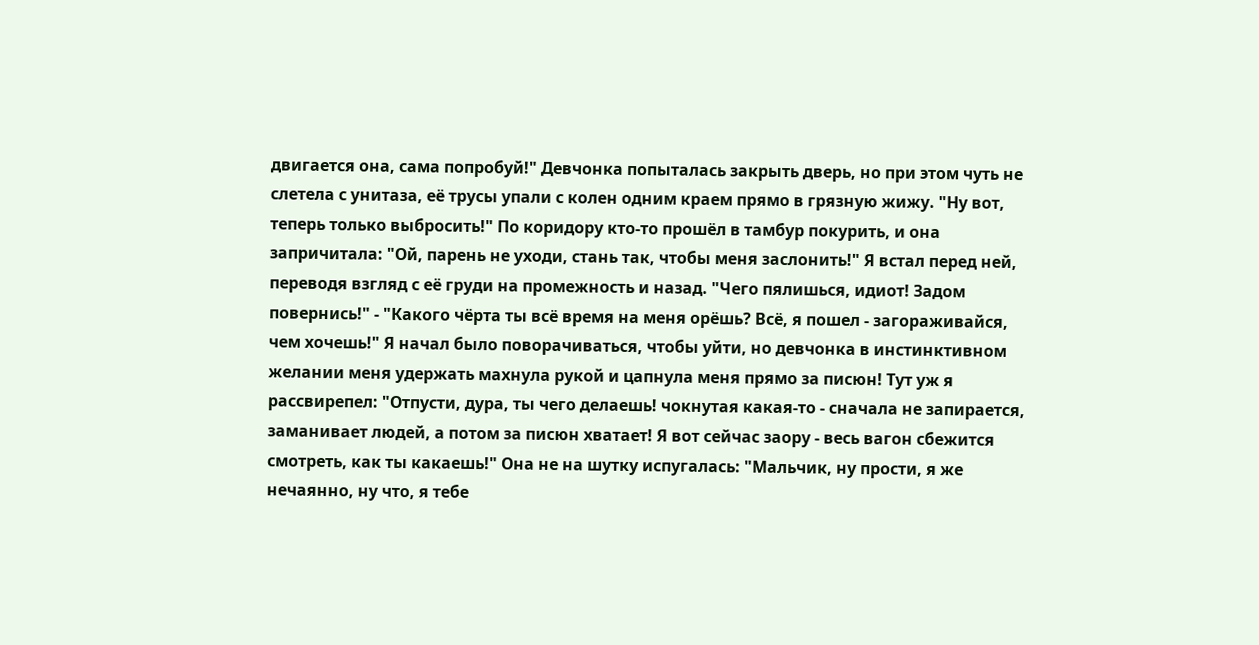двигается она, сама попробуй!" Девчонка попыталась закрыть дверь, но при этом чуть не слетела с унитаза, её трусы упали с колен одним краем прямо в грязную жижу. "Ну вот, теперь только выбросить!" По коридору кто-то прошёл в тамбур покурить, и она запричитала: "Ой, парень не уходи, стань так, чтобы меня заслонить!" Я встал перед ней, переводя взгляд с её груди на промежность и назад. "Чего пялишься, идиот! Задом повернись!" - "Какого чёрта ты всё время на меня орёшь? Всё, я пошел - загораживайся, чем хочешь!" Я начал было поворачиваться, чтобы уйти, но девчонка в инстинктивном желании меня удержать махнула рукой и цапнула меня прямо за писюн! Тут уж я рассвирепел: "Отпусти, дура, ты чего делаешь! чокнутая какая-то - сначала не запирается, заманивает людей, а потом за писюн хватает! Я вот сейчас заору - весь вагон сбежится смотреть, как ты какаешь!" Она не на шутку испугалась: "Мальчик, ну прости, я же нечаянно, ну что, я тебе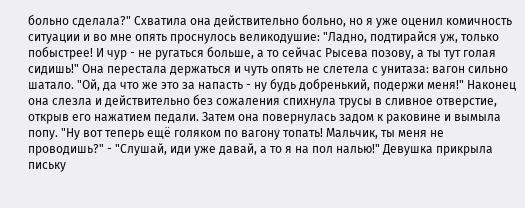больно сделала?" Схватила она действительно больно, но я уже оценил комичность ситуации и во мне опять проснулось великодушие: "Ладно, подтирайся уж, только побыстрее! И чур - не ругаться больше, а то сейчас Рысева позову, а ты тут голая сидишь!" Она перестала держаться и чуть опять не слетела с унитаза: вагон сильно шатало. "Ой, да что же это за напасть - ну будь добренький, подержи меня!" Наконец она слезла и действительно без сожаления спихнула трусы в сливное отверстие, открыв его нажатием педали. Затем она повернулась задом к раковине и вымыла попу. "Ну вот теперь ещё голяком по вагону топать! Мальчик, ты меня не проводишь?" - "Слушай, иди уже давай, а то я на пол налью!" Девушка прикрыла письку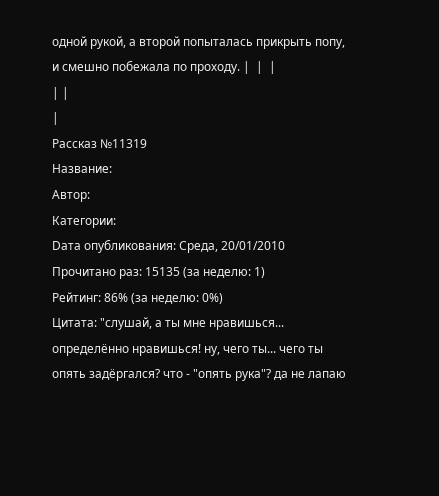одной рукой, а второй попыталась прикрыть попу, и смешно побежала по проходу. |  |  |
| |
|
Рассказ №11319
Название:
Автор:
Категории:
Dата опубликования: Среда, 20/01/2010
Прочитано раз: 15135 (за неделю: 1)
Рейтинг: 86% (за неделю: 0%)
Цитата: "слушай, а ты мне нравишься... определённо нравишься! ну, чего ты... чего ты опять задёргался? что - "опять рука"? да не лапаю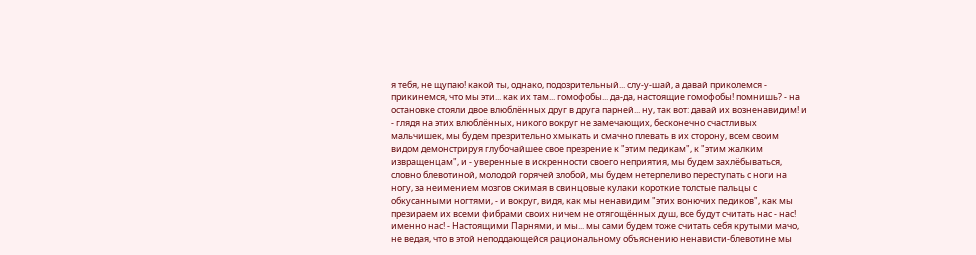я тебя, не щупаю! какой ты, однако, подозрительный... слу-у-шай, а давай приколемся - прикинемся, что мы эти... как их там... гомофобы... да-да, настоящие гомофобы! помнишь? - на остановке стояли двое влюблённых друг в друга парней... ну, так вот: давай их возненавидим! и - глядя на этих влюблённых, никого вокруг не замечающих, бесконечно счастливых мальчишек, мы будем презрительно хмыкать и смачно плевать в их сторону, всем своим видом демонстрируя глубочайшее свое презрение к "этим педикам", к "этим жалким извращенцам", и - уверенные в искренности своего неприятия, мы будем захлёбываться, словно блевотиной, молодой горячей злобой, мы будем нетерпеливо переступать с ноги на ногу, за неимением мозгов сжимая в свинцовые кулаки короткие толстые пальцы с обкусанными ногтями, - и вокруг, видя, как мы ненавидим "этих вонючих педиков", как мы презираем их всеми фибрами своих ничем не отягощённых душ, все будут считать нас - нас! именно нас! - Настоящими Парнями, и мы... мы сами будем тоже считать себя крутыми мачо, не ведая, что в этой неподдающейся рациональному объяснению ненависти-блевотине мы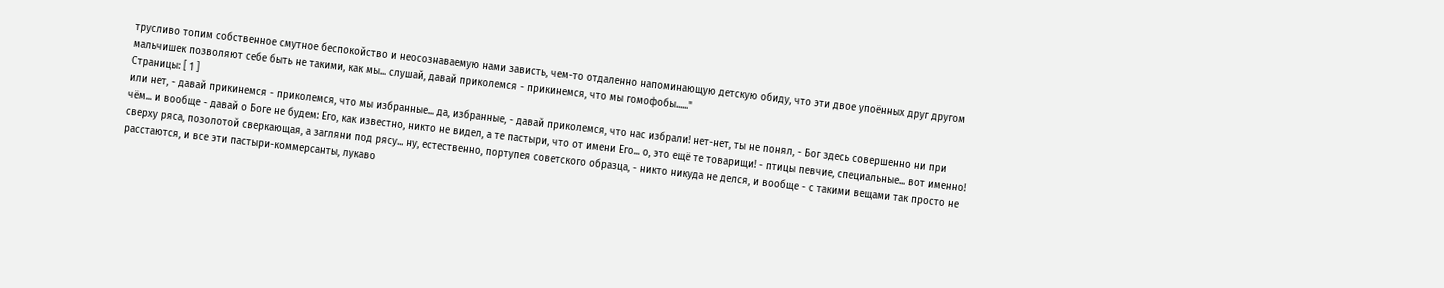трусливо топим собственное смутное беспокойство и неосознаваемую нами зависть, чем-то отдаленно напоминающую детскую обиду, что эти двое упоённых друг другом мальчишек позволяют себе быть не такими, как мы... слушай, давай приколемся - прикинемся, что мы гомофобы......"
Страницы: [ 1 ]
или нет, - давай прикинемся - приколемся, что мы избранные... да, избранные, - давай приколемся, что нас избрали! нет-нет, ты не понял, - Бог здесь совершенно ни при чём... и вообще - давай о Боге не будем: Его, как известно, никто не видел, а те пастыри, что от имени Его... о, это ещё те товарищи! - птицы певчие, специальные... вот именно! сверху ряса, позолотой сверкающая, а загляни под рясу... ну, естественно, портупея советского образца, - никто никуда не делся, и вообще - с такими вещами так просто не расстаются, и все эти пастыри-коммерсанты, лукаво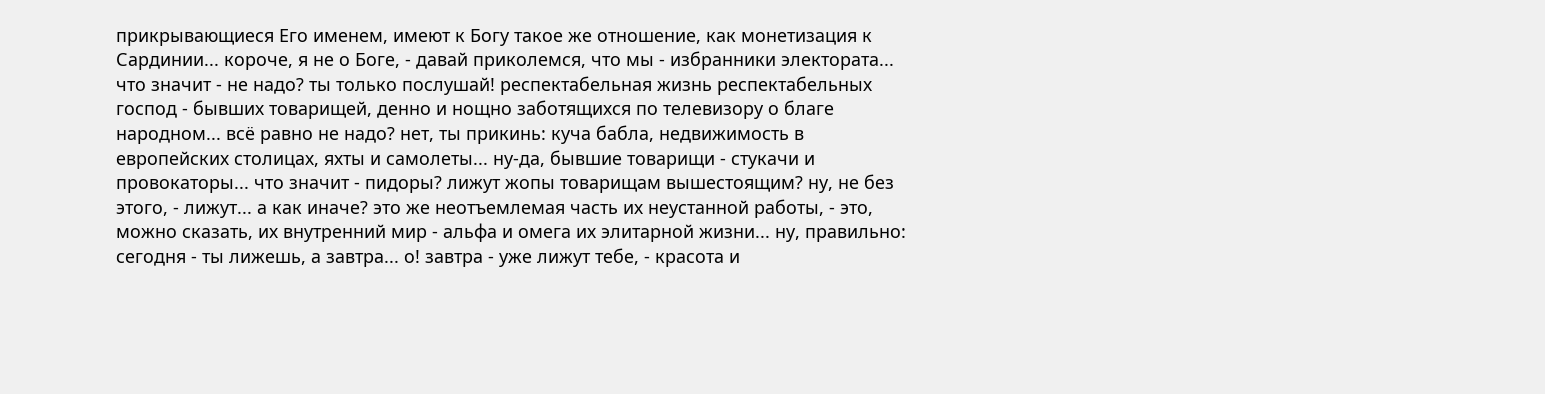прикрывающиеся Его именем, имеют к Богу такое же отношение, как монетизация к Сардинии... короче, я не о Боге, - давай приколемся, что мы - избранники электората... что значит - не надо? ты только послушай! респектабельная жизнь респектабельных господ - бывших товарищей, денно и нощно заботящихся по телевизору о благе народном... всё равно не надо? нет, ты прикинь: куча бабла, недвижимость в европейских столицах, яхты и самолеты... ну-да, бывшие товарищи - стукачи и провокаторы... что значит - пидоры? лижут жопы товарищам вышестоящим? ну, не без этого, - лижут... а как иначе? это же неотъемлемая часть их неустанной работы, - это, можно сказать, их внутренний мир - альфа и омега их элитарной жизни... ну, правильно: сегодня - ты лижешь, а завтра... о! завтра - уже лижут тебе, - красота и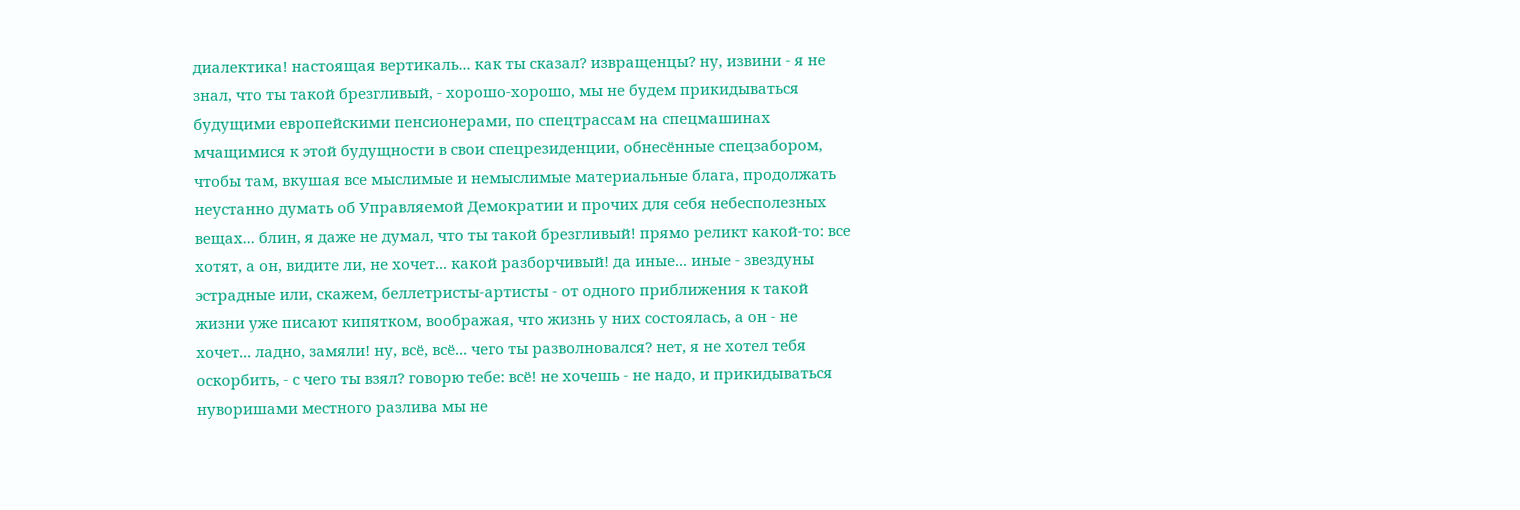диалектика! настоящая вертикаль... как ты сказал? извращенцы? ну, извини - я не знал, что ты такой брезгливый, - хорошо-хорошо, мы не будем прикидываться будущими европейскими пенсионерами, по спецтрассам на спецмашинах мчащимися к этой будущности в свои спецрезиденции, обнесённые спецзабором, чтобы там, вкушая все мыслимые и немыслимые материальные блага, продолжать неустанно думать об Управляемой Демократии и прочих для себя небесполезных вещах... блин, я даже не думал, что ты такой брезгливый! прямо реликт какой-то: все хотят, а он, видите ли, не хочет... какой разборчивый! да иные... иные - звездуны эстрадные или, скажем, беллетристы-артисты - от одного приближения к такой жизни уже писают кипятком, воображая, что жизнь у них состоялась, а он - не хочет... ладно, замяли! ну, всё, всё... чего ты разволновался? нет, я не хотел тебя оскорбить, - с чего ты взял? говорю тебе: всё! не хочешь - не надо, и прикидываться нуворишами местного разлива мы не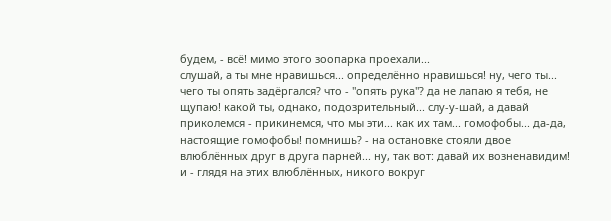будем, - всё! мимо этого зоопарка проехали...
слушай, а ты мне нравишься... определённо нравишься! ну, чего ты... чего ты опять задёргался? что - "опять рука"? да не лапаю я тебя, не щупаю! какой ты, однако, подозрительный... слу-у-шай, а давай приколемся - прикинемся, что мы эти... как их там... гомофобы... да-да, настоящие гомофобы! помнишь? - на остановке стояли двое влюблённых друг в друга парней... ну, так вот: давай их возненавидим! и - глядя на этих влюблённых, никого вокруг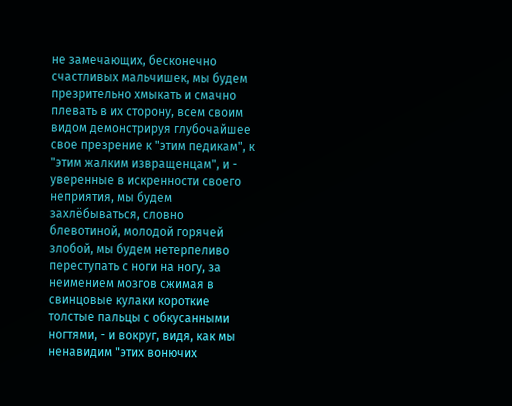не замечающих, бесконечно счастливых мальчишек, мы будем презрительно хмыкать и смачно плевать в их сторону, всем своим видом демонстрируя глубочайшее свое презрение к "этим педикам", к "этим жалким извращенцам", и - уверенные в искренности своего неприятия, мы будем захлёбываться, словно блевотиной, молодой горячей злобой, мы будем нетерпеливо переступать с ноги на ногу, за неимением мозгов сжимая в свинцовые кулаки короткие толстые пальцы с обкусанными ногтями, - и вокруг, видя, как мы ненавидим "этих вонючих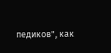педиков", как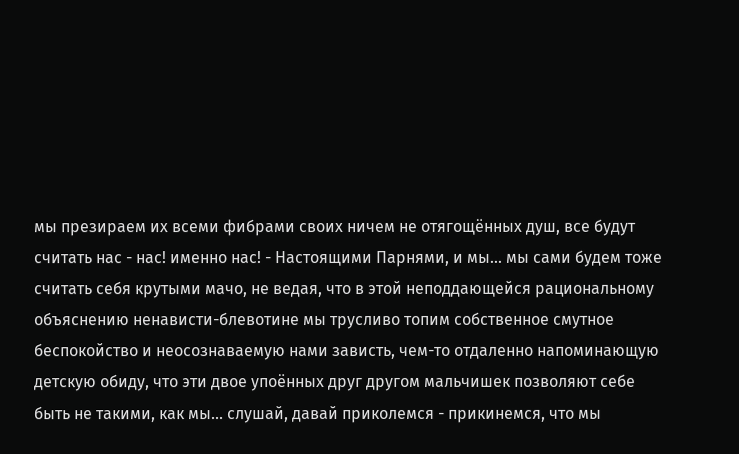мы презираем их всеми фибрами своих ничем не отягощённых душ, все будут считать нас - нас! именно нас! - Настоящими Парнями, и мы... мы сами будем тоже считать себя крутыми мачо, не ведая, что в этой неподдающейся рациональному объяснению ненависти-блевотине мы трусливо топим собственное смутное беспокойство и неосознаваемую нами зависть, чем-то отдаленно напоминающую детскую обиду, что эти двое упоённых друг другом мальчишек позволяют себе быть не такими, как мы... слушай, давай приколемся - прикинемся, что мы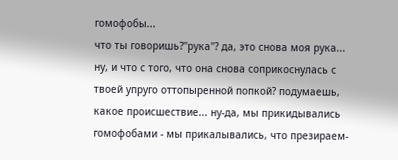гомофобы...
что ты говоришь?"рука"? да, это снова моя рука... ну, и что с того, что она снова соприкоснулась с твоей упруго оттопыренной попкой? подумаешь, какое происшествие... ну-да, мы прикидывались гомофобами - мы прикалывались, что презираем-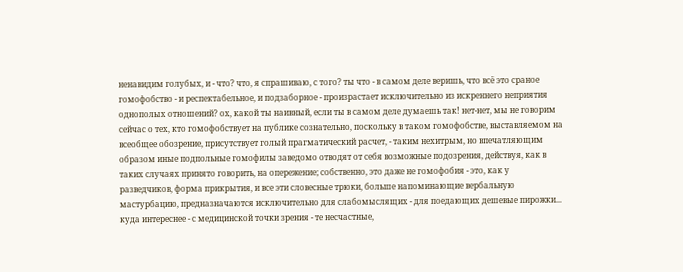ненавидим голубых, и - что? что, я спрашиваю, с того? ты что - в самом деле веришь, что всё это сраное гомофобство - и респектабельное, и подзаборное - произрастает исключительно из искреннего неприятия однополых отношений? ох, какой ты наивный, если ты в самом деле думаешь так! нет-нет, мы не говорим сейчас о тех, кто гомофобствует на публике сознательно, поскольку в таком гомофобстве, выставляемом на всеобщее обозрение, присутствует голый прагматический расчет, - таким нехитрым, но впечатляющим образом иные подпольные гомофилы заведомо отводят от себя возможные подозрения, действуя, как в таких случаях принято говорить, на опережение; собственно, это даже не гомофобия - это, как у разведчиков, форма прикрытия, и все эти словесные трюки, больше напоминающие вербальную мастурбацию, предназначаются исключительно для слабомыслящих - для поедающих дешевые пирожки... куда интереснее - с медицинской точки зрения - те несчастные,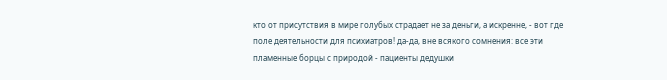кто от присутствия в мире голубых страдает не за деньги, а искренне, - вот где поле деятельности для психиатров! да-да, вне всякого сомнения: все эти пламенные борцы с природой - пациенты дедушки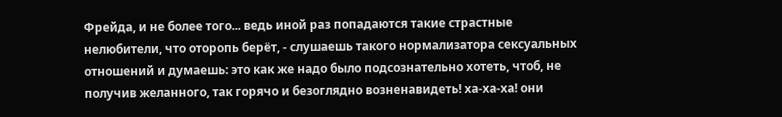Фрейда, и не более того... ведь иной раз попадаются такие страстные нелюбители, что оторопь берёт, - слушаешь такого нормализатора сексуальных отношений и думаешь: это как же надо было подсознательно хотеть, чтоб, не получив желанного, так горячо и безоглядно возненавидеть! ха-ха-ха! они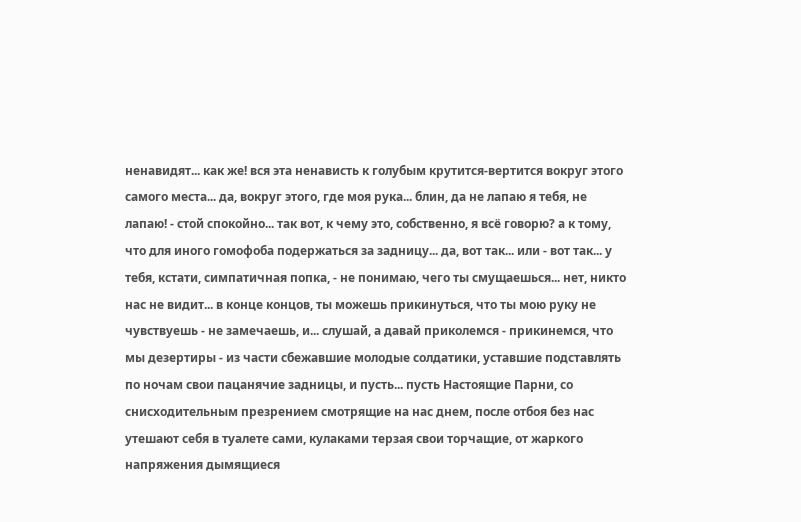ненавидят... как же! вся эта ненависть к голубым крутится-вертится вокруг этого самого места... да, вокруг этого, где моя рука... блин, да не лапаю я тебя, не лапаю! - стой спокойно... так вот, к чему это, собственно, я всё говорю? а к тому, что для иного гомофоба подержаться за задницу... да, вот так... или - вот так... у тебя, кстати, симпатичная попка, - не понимаю, чего ты смущаешься... нет, никто нас не видит... в конце концов, ты можешь прикинуться, что ты мою руку не чувствуешь - не замечаешь, и... слушай, а давай приколемся - прикинемся, что мы дезертиры - из части сбежавшие молодые солдатики, уставшие подставлять по ночам свои пацанячие задницы, и пусть... пусть Настоящие Парни, со снисходительным презрением смотрящие на нас днем, после отбоя без нас утешают себя в туалете сами, кулаками терзая свои торчащие, от жаркого напряжения дымящиеся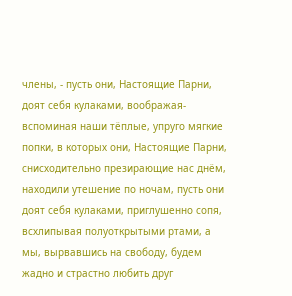члены, - пусть они, Настоящие Парни, доят себя кулаками, воображая-вспоминая наши тёплые, упруго мягкие попки, в которых они, Настоящие Парни, снисходительно презирающие нас днём, находили утешение по ночам, пусть они доят себя кулаками, приглушенно сопя, всхлипывая полуоткрытыми ртами, а мы, вырвавшись на свободу, будем жадно и страстно любить друг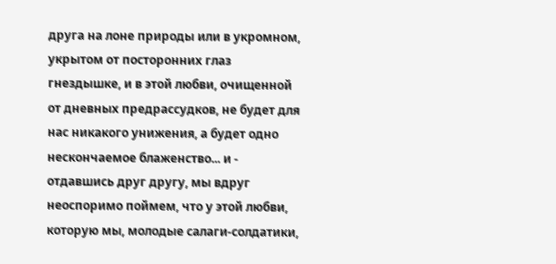друга на лоне природы или в укромном, укрытом от посторонних глаз гнездышке, и в этой любви, очищенной от дневных предрассудков, не будет для нас никакого унижения, а будет одно нескончаемое блаженство... и - отдавшись друг другу, мы вдруг неоспоримо поймем, что у этой любви, которую мы, молодые салаги-солдатики,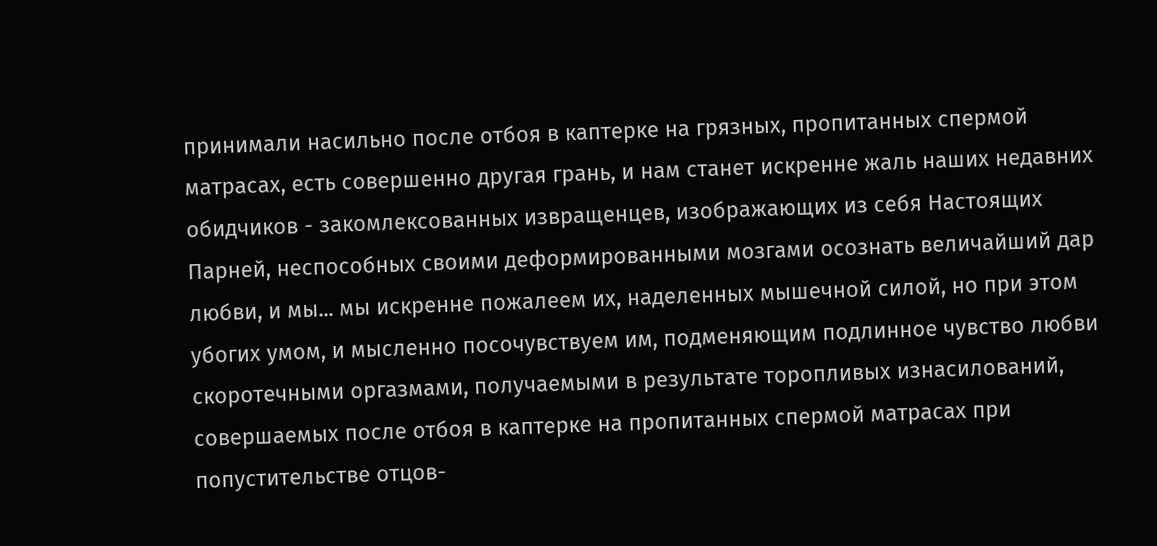принимали насильно после отбоя в каптерке на грязных, пропитанных спермой матрасах, есть совершенно другая грань, и нам станет искренне жаль наших недавних обидчиков - закомлексованных извращенцев, изображающих из себя Настоящих Парней, неспособных своими деформированными мозгами осознать величайший дар любви, и мы... мы искренне пожалеем их, наделенных мышечной силой, но при этом убогих умом, и мысленно посочувствуем им, подменяющим подлинное чувство любви скоротечными оргазмами, получаемыми в результате торопливых изнасилований, совершаемых после отбоя в каптерке на пропитанных спермой матрасах при попустительстве отцов-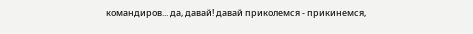командиров... да, давай! давай приколемся - прикинемся,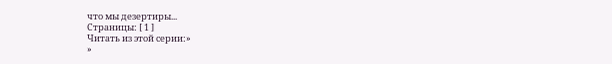что мы дезертиры...
Страницы: [ 1 ]
Читать из этой серии:»
»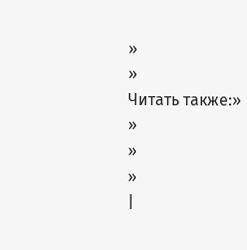»
»
Читать также:»
»
»
»
|